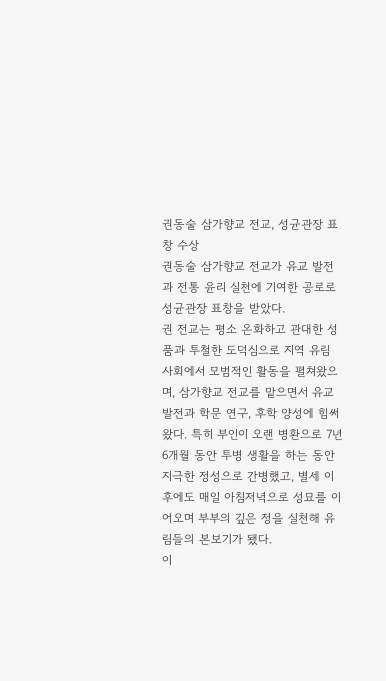권동술 삼가향교 전교, 성균관장 표창 수상
권동술 삼가향교 전교가 유교 발전과 전통 윤리 실천에 기여한 공로로 성균관장 표창을 받았다.
권 전교는 평소 온화하고 관대한 성품과 투철한 도덕심으로 지역 유림 사회에서 모범적인 활동을 펼쳐왔으며, 삼가향교 전교를 맡으면서 유교 발전과 학문 연구, 후학 양성에 힘써왔다. 특히 부인이 오랜 병환으로 7년 6개월 동안 투병 생활을 하는 동안 지극한 정성으로 간병했고, 별세 이후에도 매일 아침저녁으로 성묘를 이어오며 부부의 깊은 정을 실천해 유림들의 본보기가 됐다.
이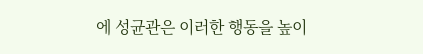에 성균관은 이러한 행동을 높이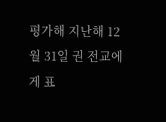평가해 지난해 12월 31일 권 전교에게 표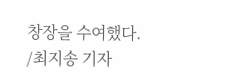창장을 수여했다.
/최지송 기자